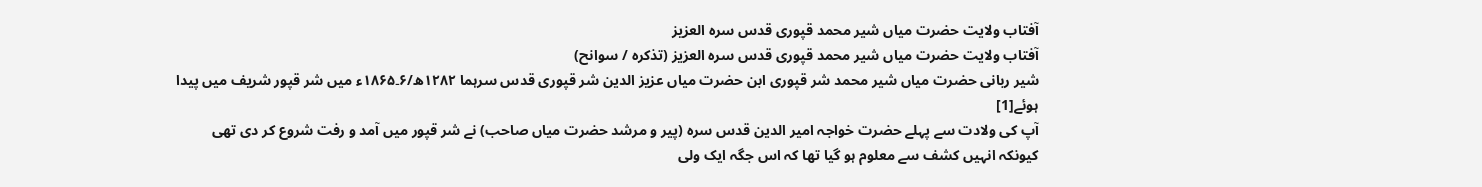آفتاب ولایت حضرت میاں شیر محمد قپوری قدس سرہ العزیز
آفتاب ولایت حضرت میاں شیر محمد قپوری قدس سرہ العزیز (تذکرہ / سوانح)
شیر ربانی حضرت میاں شیر محمد شر قپوری ابن حضرت میاں عزیز الدین شر قپوری قدس سرہما ۱۲۸۲ھ/۶۔۱۸۶۵ء میں شر قپور شریف میں پیدا ہوئے[1]
آپ کی ولادت سے پہلے حضرت خواجہ امیر الدین قدس سرہ (پیر و مرشد حضرت میاں صاحب) نے شر قپور میں آمد و رفت شروع کر دی تھی کیونکہ انہیں کشف سے معلوم ہو گیا تھا کہ اس جگہ ایک ولی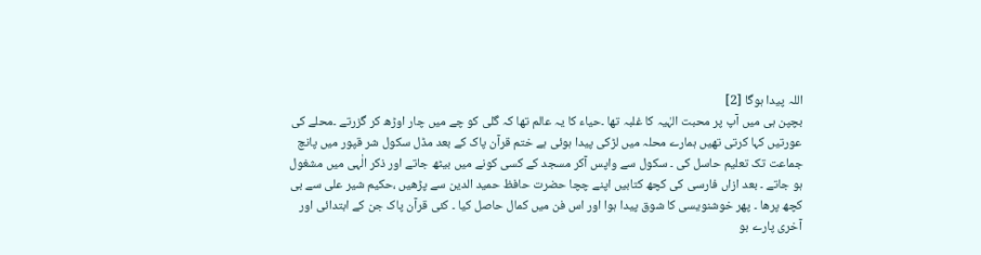اللہ پیدا ہوگا [2]
بچپن ہی میں آپ پر محبت الہٰیہ کا غلبہ تھا ۔حیاء کا یہ عالم تھا کہ گلی کو چے میں چار اوڑھ کر گزرتے ۔محلے کی عورتیں کہا کرتی تھیں ہمارے محلہ میں لڑکی پیدا ہوئی ہے ختم قرآن پاک کے بعد مڈل سکول شر قپور میں پانچ جماعت تک تعلیم حاسل کی ۔ سکول سے واپس آکر مسجد کے کسی کونے میں بیٹھ جاتے اور ذکر الٰہی میں مشغول ہو جاتے ۔ بعد ازاں فارسی کی کچھ کتابیں اپنے چچا حضرت حافظ حمید الدین سے پڑھیں ،حکیم شیر علی سے بی کچھ پرھا ۔ پھر خوشنویسی کا شوق پیدا ہوا اور اس فن میں کمال حاصل کیا ۔ کئی قرآن پاک جن کے ابتدائی اور آخری پارے بو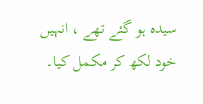سیدہ ہو گئے تھے ، انہیں خود لکھ کر مکمل کیا۔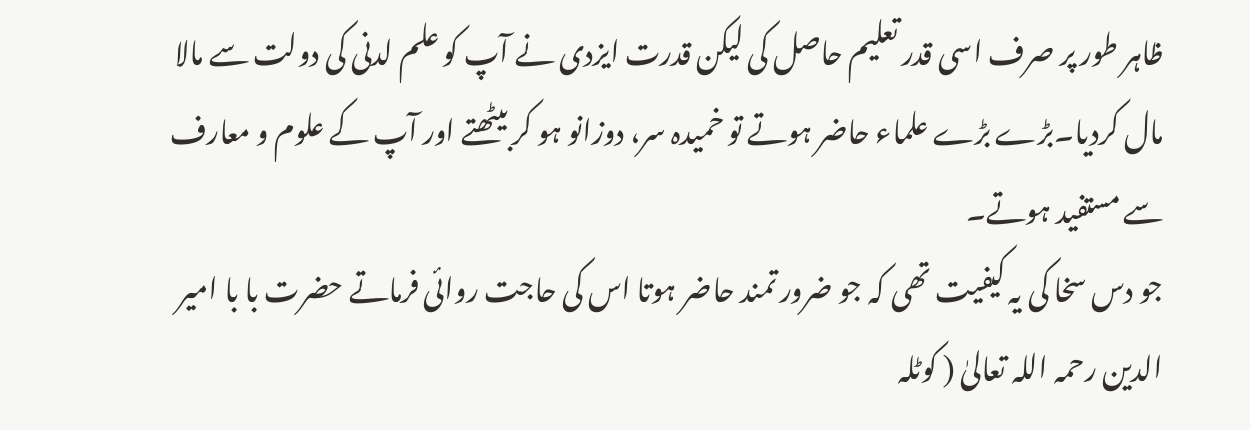ظاہر طور پر صرف اسی قدر تعلیم حاصل کی لیکن قدرت ایزدی نے آپ کو علم لدنی کی دولت سے مالا مال کردیا۔بڑے بڑے علماء حاضر ہوتے تو خمیدہ سر، دوزانو ہو کر بیٹھتے اور آپ کے علوم و معارف سے مستفید ہوتے۔
جو دس سخا کی یہ کیفیت تھی کہ جو ضرور تمند حاضر ہوتا اس کی حاجت روائی فرماتے حضرت با با امیر الدین رحمہ اللہ تعالیٰ ( کوٹلہ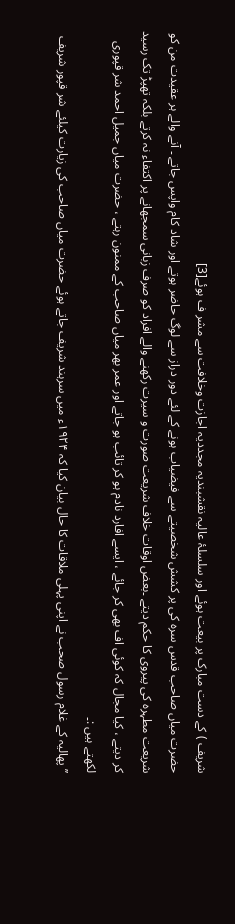شریف ) کے دست مبارک پر بیعت ہوئے اور سلسلۂ عالیہ نقشبندیہ مجددیہ اجازت وخلافت سے مشر ف ہوئے[3]
حضرت میاں صاحب قدس سرہ کی پر کشش شخصیتے سے فیضیاب ہونے کے لئے دور دراز سے لوگ حاضر ہوتے اور شاد کام واپس جاتے ۔ آنے والے ہر عقیدت من کو شریعت مطہرہ کی پیروی کا حکم دیتے ۔بعض اوقات خلاف شریعت صورت و سیرت رکھنے والے افراد کو صرف زبانی سمجھانے پر اکتفاء نہ کرتے بلکہ تھپڑ تک رسید کر دیتے ، کیا مجال کہ کوئی اف بھی کر جائے ، ایسے افارد نادم ہو کر تائب ہو جاتے اور عمر بھر میاں صاحب کے ممنون رہتے ، حضرت میاں جمیل احمد شر قپوری لکھتے ہیں :۔
’’پھالیہ کے غلام رسول صحب نے اپنی پہلی ملاقات کا حال بیان کیا کہ ۱۹۲۴ء میں سرہند شریف جاتے ہوئے حضرت میاں صاحب کی زیارت کیلئے شر قپور شریف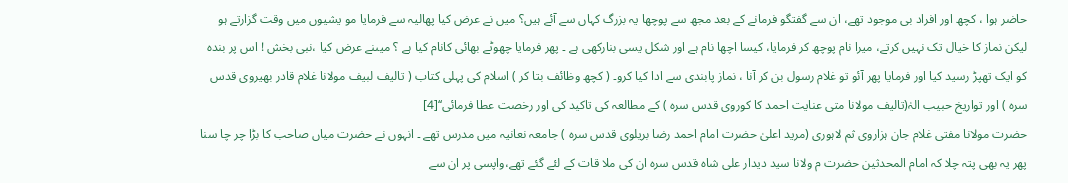حاضر ہوا ، کچھ اور افراد بی موجود تھے، ان سے گفتگو فرمانے کے بعد مجھ سے پوچھا یہ بزرگ کہاں سے آئے ہیں؟ میں نے عرض کیا پھالیہ سے فرمایا مو یشیوں میں وقت گزارتے ہو لیکن نماز کا خیال تک نہیں کرتے، میرا نام پوچھ کر فرمایا، کیسا اچھا نام ہے اور شکل یسی بنارکھی ہے ۔ پھر فرمایا چھوٹے بھائی کانام کیا ہے ؟ میںنے عرض کیا ،نبی بخش ! اس پر بندہ کو ایک تھپڑ رسید کیا اور فرمایا پھر آئو تو غلام رسول بن کر آنا ، نماز پابندی سے ادا کیا کرو۔ ( کچھ وظائف بتا کر ) اسلام کی پہلی کتاب ( تالیف لبیف مولانا غلام قادر بھیروی قدس سرہ ) اور تواریخ حبیب الہٰ(تالیف مولانا متی عنایت احمد کا کوروی قدس سرہ ) کے مطالعہ کی تاکید کی اور رخصت عطا فرمائی‘‘[4]
حضرت مولانا مفتی غلام جان ہزاروی ثم لاہوری (مرید اعلیٰ حضرت امام احمد رضا بریلوی قدس سرہ ) جامعہ نعانیہ میں مدرس تھے ۔ انہوں نے حضرت میاں صاحب کا بڑا چر چا سنا پھر یہ بھی پتہ چلا کہ امام المحدثین حضرت م ولانا سید دیدار علی شاہ قدس سرہ ان کی ملا قات کے لئے گئے تھے،واپسی پر ان سے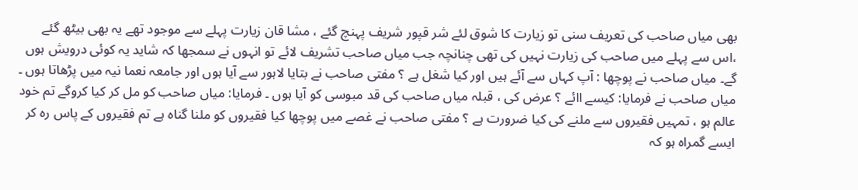بھی میاں صاحب کی تعریف سنی تو زیارت کا شوق لئے شر قپور شریف پہنچ گئے ، مشا قان زیارت پہلے سے موجود تھے یہ بھی بیٹھ گئے ،اس سے پہلے میں صاحب کی زیارت نہیں کی تھی چنانچہ جب میاں صاحب تشریف لائے تو انہوں نے سمجھا کہ شاید یہ کوئی درویش ہوں گے۔ میاں صاحب نے پوچھا : آپ کہاں سے آئے ہیں اور کیا شغل ہے ؟ مفتی صاحب نے بتایا لاہور سے آیا ہوں اور جامعہ نعما نیہ میں پڑھاتا ہوں ۔ میاں صاحب نے فرمایا: کیسے اائے ؟ عرض کی ، قبلہ میاں صاحب کی قد مبوسی کو آیا ہوں ۔ فرمایا: میاں صاحب کو مل کر کیا کروگے تم خود عالم ہو ، تمہیں فقیروں سے ملنے کی کیا ضرورت ہے ؟ مفتی صاحب نے غصے میں پوچھا کیا فقیروں کو ملنا گناہ ہے تم فقیروں کے پاس رہ کر ایسے گمراہ ہو کہ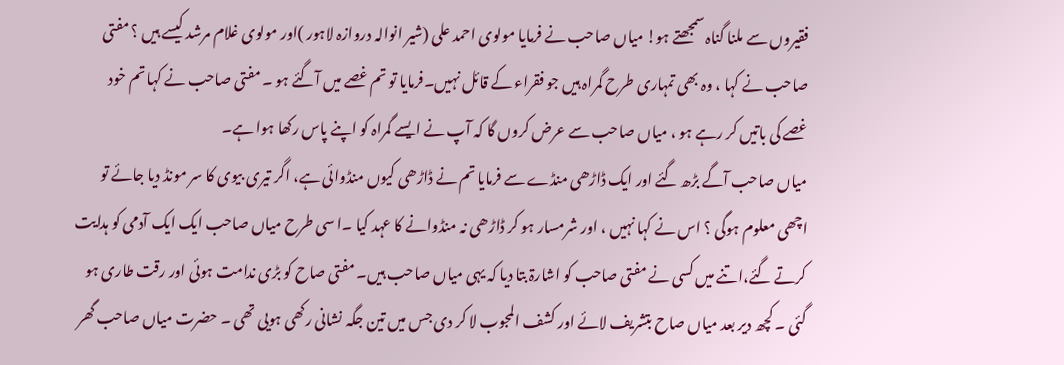فقیروں سے ملنا گناہ سمجھتے ہو! میاں صاحب نے فرمایا مولوی احمد علی (شیر انوالہ دروازہ لاہور )اور مولوی غلام مرشد کیسے ہیں ؟ مفتی صاحب نے کہا ، وہ بھی تمہاری طرح گمراہ ہیں جو فقراء کے قائل نہیں۔فرمایا تو تم غصے میں آگئے ہو ۔ مفتی صاحب نے کہا تم خود غصے کی باتیں کر رہے ہو ، میاں صاحب سے عرض کروں گا کہ آپ نے ایسے گمراہ کو اپنے پاس رکھا ہوا ہے۔
میاں صاحب آگے بڑھ گئے اور ایک ڈاڑھی منڈے سے فرمایا تم نے ڈاڑھی کیوں منڈوائی ہے، اگر تیری بیوی کا سر مونڈ دیا جائے تو اچھی معلوم ہوگی ؟ اس نے کہا نہیں ، اور شرمسار ہو کر ڈاڑھی نہ منڈوانے کا عہد کیا ۔ا سی طرح میاں صاحب ایک ایک آدمی کو ہدایت کرتے گئے،اتنے میں کسی نے مفتی صاحب کو اشارۃ بتا دیا کہ یہی میاں صاحب ہیں۔ مفتی صاح کو بڑی ندامت ہوئی اور رقت طاری ہو گئی ۔ کچھ دیر بعد میاں صاح بتشریف لائے اور کشف المجوب لا کر دی جس میں تین جگہ نشانی رکھی ہویی تھی ۔ حضرت میاں صاحب گھر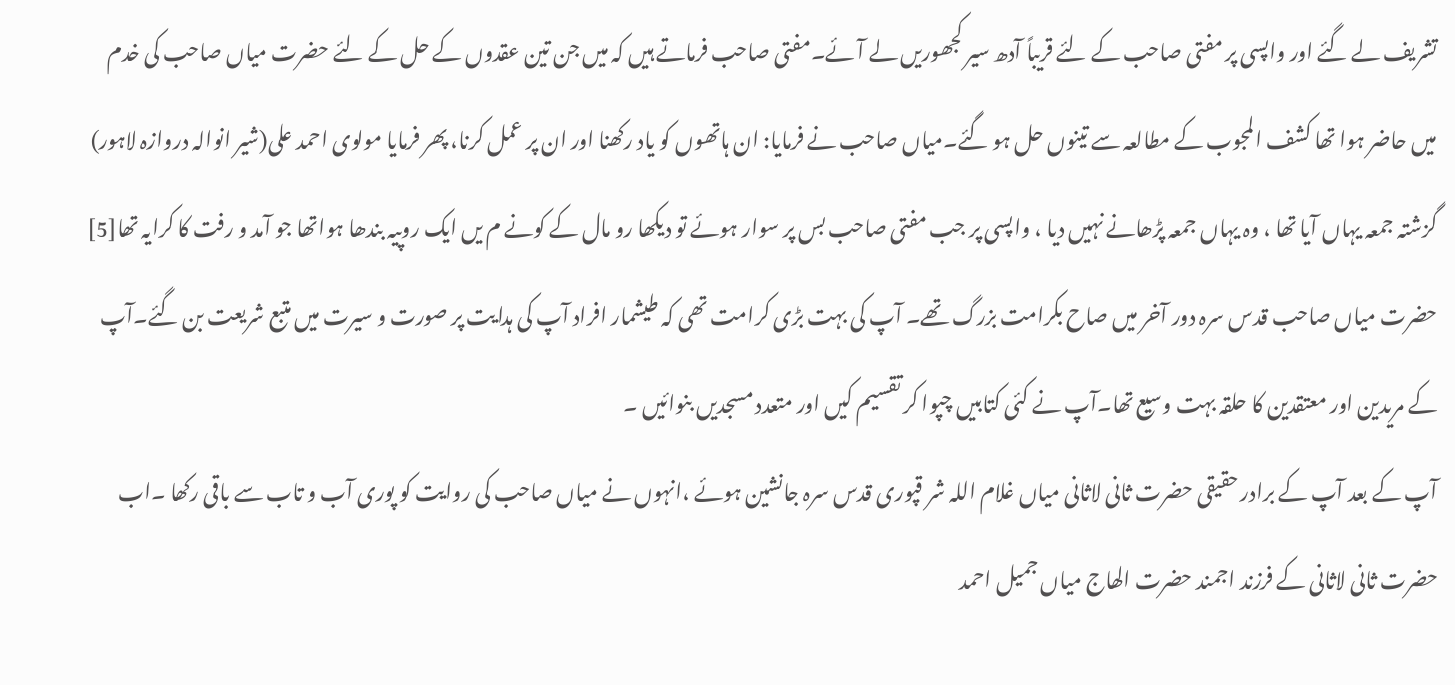تشریف لے گئے اور واپسی پر مفتی صاحب کے لئے قریباً آدھ سیر کجھوریں لے آئے۔مفتی صاحب فرماتے ہیں کہ میں جن تین عقدوں کے حل کے لئے حضرت میاں صاحب کی خدم میں حاضر ہوا تھا کشف المجوب کے مطالعہ سے تینوں حل ہو گئے۔میاں صاحب نے فرمایا: ان ہاتھوں کو یاد رکھنا اور ان پر عمل کرنا، پھر فرمایا مولوی احمد علی(شیر انوالہ دروازہ لاہور) گزشتہ جمعہ یہاں آیا تھا ، وہ یہاں جمعہ پڑھانے نہیں دیا ، واپسی پر جب مفتی صاحب بس پر سوار ہوئے تو دیکھا رو مال کے کونے م یں ایک روپیہ بندھا ہواتھا جو آمد و رفت کا کرایہ تھا[5]
حضرت میاں صاحب قدس سرہ دور آخر میں صاح بکرامت بزرگ تھے۔ آپ کی بہت بڑی کرامت تھی کہ طیشمار افراد آپ کی ہدایت پر صورت و سیرت میں متبع شریعت بن گئے۔آپ کے مریدین اور معتقدین کا حلقہ بہت وسیع تھا۔آپ نے کئی کتابیں چپوا کر تقسیم کیں اور متعدد مسجدیں بنوائیں ۔
آپ کے بعد آپ کے برادر حقیقی حضرت ثانی لاثانی میاں غلام اللہ شر قپوری قدس سرہ جانشین ہوئے ،انہوں نے میاں صاحب کی روایت کو پوری آب و تاب سے باقی رکھا ۔اب حضرت ثانی لاثانی کے فرزند اجمند حضرت الھاج میاں جمیل احمد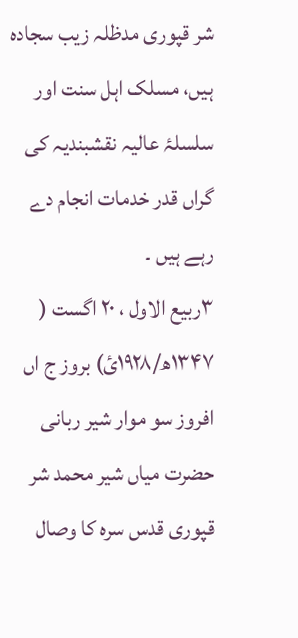شر قپوری مدظلہ زیب سجادہ ہیں، مسلک اہل سنت اور سلسلۂ عالیہ نقشبندیہ کی گراں قدر خدمات انجام دے رہے ہیں ۔
۳ربیع الاول ، ۲۰ اگست ( ۱۳۴۷ھ/۱۹۲۸ئ) بروز ج اں افروز سو موار شیر ربانی حضرت میاں شیر محمد شر قپوری قدس سرہ کا وصال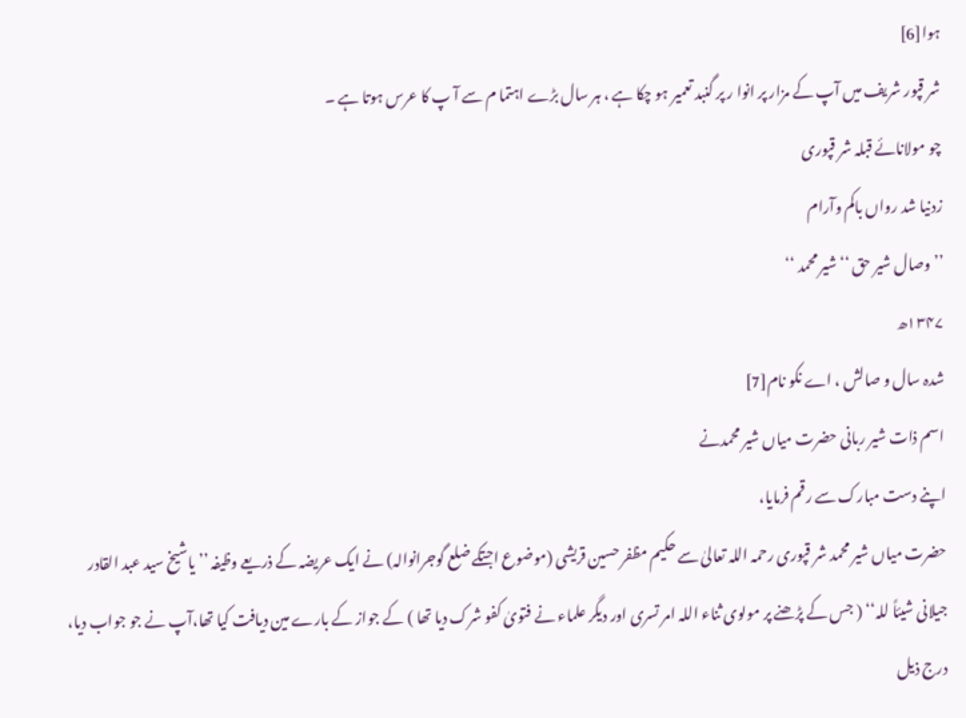ہوا[6]
شر قپور شریف میں آپ کے مزار پر انوا ر پر گنبد تعمیر ہو چکا ہے ، ہر سال بڑے اہتما م سے آ پ کا عرس ہوتا ہے ۔
چو مولانائے قبلہ شر قپوری
زدنیا شد رواں باکم وآرام
’’وصال شیر حق ‘‘ شیر محمد ‘‘
۱۳۴۷ھ
شدہ سال و صالش ، اے نکو نام[7]
اسم ذات شیر ربانی حضرت میاں شیر محمدنے
اپنے دست مبارک سے رقم فرمایا،
حضرت میاں شیر محمد شر قپوری رحمہ اللہ تعالیٰ سے حکیم مظفر حسین قریشی (موضوع اجتکے ضلع گوجرانوالہ) نے ایک عریضہ کے ذریعے وظیفہ ’’ یاشیخ سید عبد القادر جیلانی شیئاً للہ‘‘ ( جس کے پڑھنے پر مولوی ثناء اللہ امر تسری اور دیگر علماء نے فتویٰ کفو شرک دیا تھا ) کے جواز کے بارے مین دیافت کیا تھا،آپ نے جو جواب دیا، درج ذیل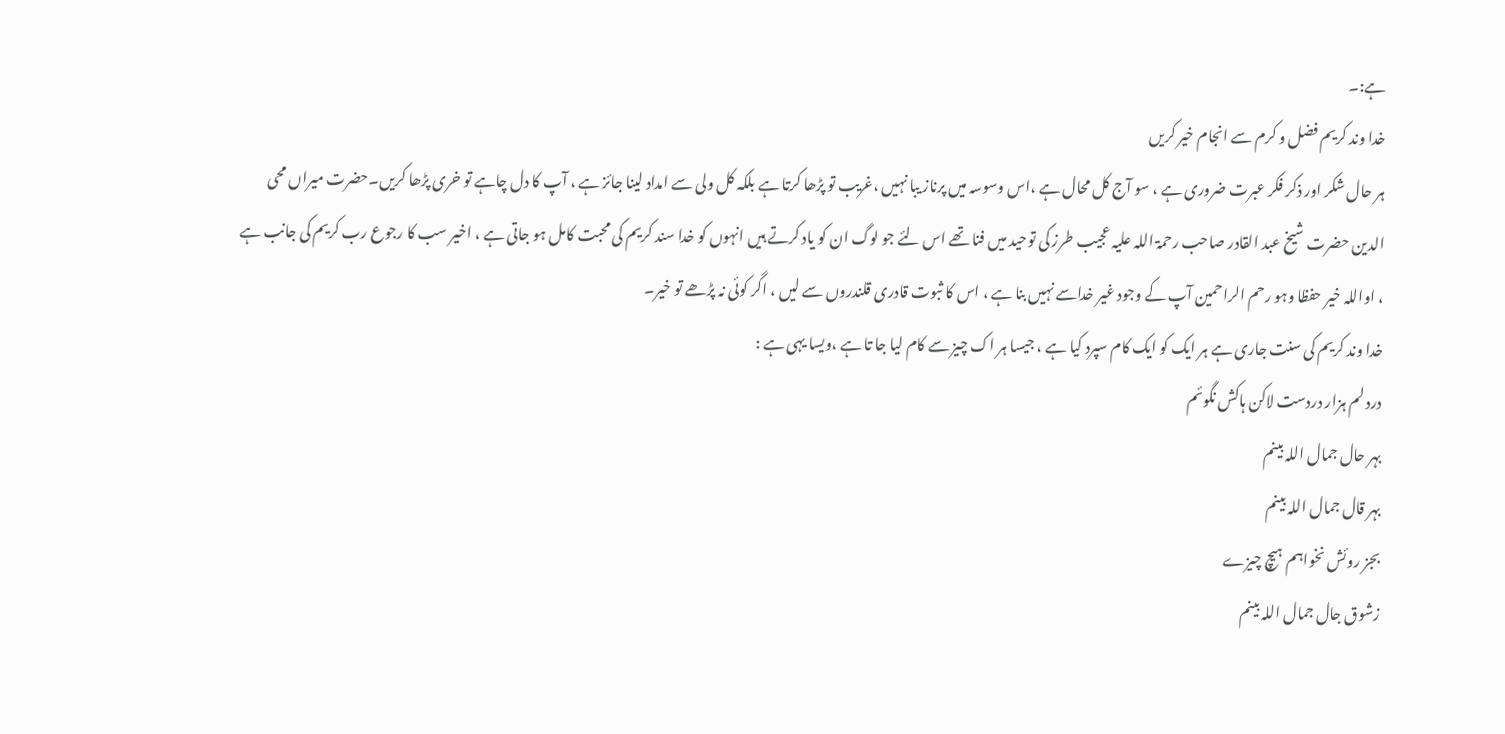ہے:۔
خدا وند کریم فضل و کرم سے انجام خیر کریں
ہر حال شکر اور ذکر فکر عبرت ضروری ہے ، سو آج کل محال ہے ،اس وسوسہ میں پرناز یبا نہیں ،غریب تو پڑھا کرتا ہے بلکہ کل ولی سے امداد لینا جائز ہے ، آپ کا دل چاہے تو خری پڑھا کریں۔حضرت میراں محی الدین حضرت شیخ عبد القادر صاحب رحمۃ اللہ علیہ عجیب طرز کی توحید میں فنا تھے اس لئے جو لوگ ان کو یاد کرتے ہیں انہوں کو خدا سند کریم کی محبت کامل ہو جاتی ہے ، اخیر سب کا رجوع رب کریم کی جانب ہے ، اواللہ خیر حفظا وہو رحم الراحمین آپ کے وجود غیر خداسے نہیں بنا ہے ، اس کا ثبوت قادری قلندروں سے لیں ، اگر کوئی نہ پڑھے تو خیر۔
خدا وند کریم کی سنت جاری ہے ہر ایک کو ایک کام سپرد کیا ہے ، جیسا ہر اک چیز سے کام لیا جا تا ہے ،ویسا یہی ہے :
درد لم ہزار دردست لاکن ہاکش نگوئم
بہر حال جمال اللہ بینم
بہر قال جمال اللہ بینم
بجز روئش نخواہم ہیچ چیزے
زشوق جال جمال اللہ بینم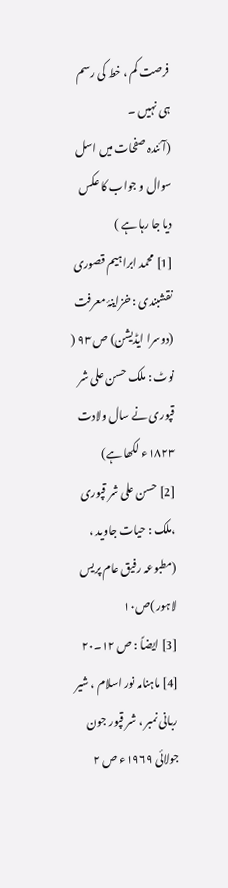فرصت کم ، خط کی رسم ہی نہیں ۔
(آئندہ صفحات میں اسل سوال و جواب کا عکس دیا جا رہا ہے )
[1] محمد ابراہیم قصوری نقشبندی : خزاینۂ معرفت (دوسرا ایڈیشن) ص ۹۳ ( نوٹ : ملک حسن علی شر قپوری نے سال ولادت ۱۸۲۳ء لکھا ہے)
[2] حسن علی شر قپوری ،ملک : حیات جاوید ، (مطبوعہ رفیق عام پریس لاہور )ص۱۰
[3] ایضاً : ص ۱۲۔۲۰
[4] ماہنامہ نور اسلام ، شیر ربانی نمبر ، شر قپور جون جولائی ۱۹۶۹ء ص ۲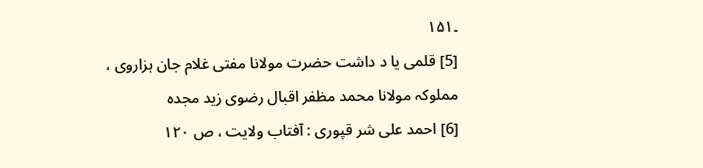۔۱۵۱
[5] قلمی یا د داشت حضرت مولانا مفتی غلام جان ہزاروی ، مملوکہ مولانا محمد مظفر اقبال رضوی زید مجدہ
[6] احمد علی شر قپوری : آفتاب ولایت ، ص ۱۲۰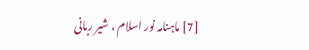[7] ماہنامہ نور اسلام ، شیر ربانی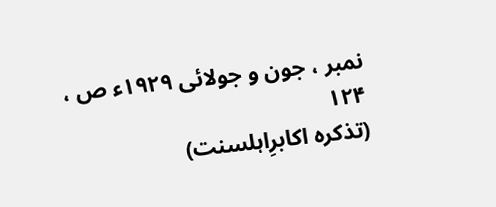نمبر ، جون و جولائی ۱۹۲۹ء ص ، ۱۲۴
(تذکرہ اکابرِاہلسنت)